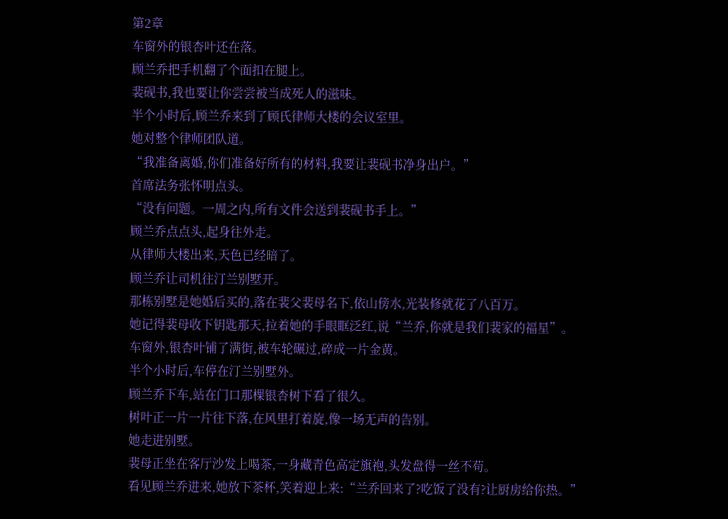第2章
车窗外的银杏叶还在落。
顾兰乔把手机翻了个面扣在腿上。
裴砚书,我也要让你尝尝被当成死人的滋味。
半个小时后,顾兰乔来到了顾氏律师大楼的会议室里。
她对整个律师团队道。
“我准备离婚,你们准备好所有的材料,我要让裴砚书净身出户。”
首席法务张怀明点头。
“没有问题。一周之内,所有文件会送到裴砚书手上。”
顾兰乔点点头,起身往外走。
从律师大楼出来,天色已经暗了。
顾兰乔让司机往汀兰别墅开。
那栋别墅是她婚后买的,落在裴父裴母名下,依山傍水,光装修就花了八百万。
她记得裴母收下钥匙那天,拉着她的手眼眶泛红,说“兰乔,你就是我们裴家的福星”。
车窗外,银杏叶铺了满街,被车轮碾过,碎成一片金黄。
半个小时后,车停在汀兰别墅外。
顾兰乔下车,站在门口那棵银杏树下看了很久。
树叶正一片一片往下落,在风里打着旋,像一场无声的告别。
她走进别墅。
裴母正坐在客厅沙发上喝茶,一身藏青色高定旗袍,头发盘得一丝不苟。
看见顾兰乔进来,她放下茶杯,笑着迎上来:“兰乔回来了?吃饭了没有?让厨房给你热。”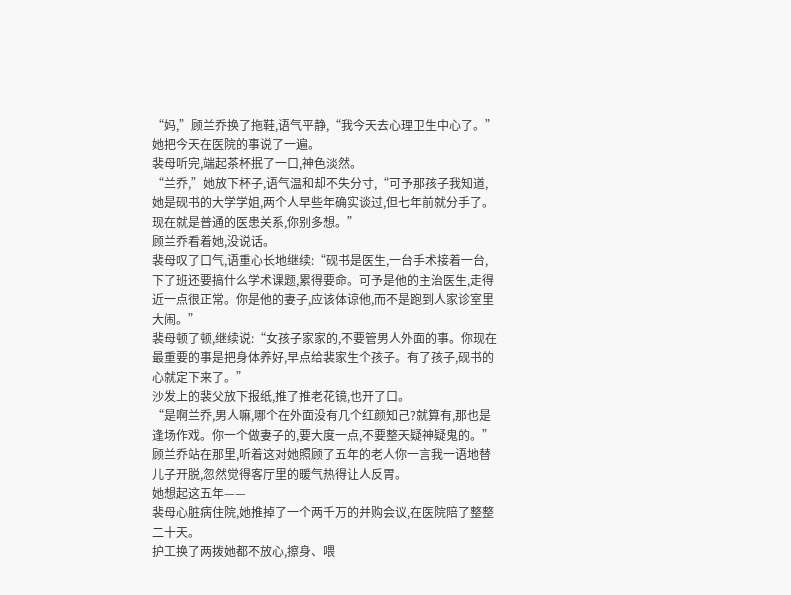“妈,”顾兰乔换了拖鞋,语气平静,“我今天去心理卫生中心了。”
她把今天在医院的事说了一遍。
裴母听完,端起茶杯抿了一口,神色淡然。
“兰乔,”她放下杯子,语气温和却不失分寸,“可予那孩子我知道,她是砚书的大学学姐,两个人早些年确实谈过,但七年前就分手了。现在就是普通的医患关系,你别多想。”
顾兰乔看着她,没说话。
裴母叹了口气,语重心长地继续:“砚书是医生,一台手术接着一台,下了班还要搞什么学术课题,累得要命。可予是他的主治医生,走得近一点很正常。你是他的妻子,应该体谅他,而不是跑到人家诊室里大闹。”
裴母顿了顿,继续说:“女孩子家家的,不要管男人外面的事。你现在最重要的事是把身体养好,早点给裴家生个孩子。有了孩子,砚书的心就定下来了。”
沙发上的裴父放下报纸,推了推老花镜,也开了口。
“是啊兰乔,男人嘛,哪个在外面没有几个红颜知己?就算有,那也是逢场作戏。你一个做妻子的,要大度一点,不要整天疑神疑鬼的。”
顾兰乔站在那里,听着这对她照顾了五年的老人你一言我一语地替儿子开脱,忽然觉得客厅里的暖气热得让人反胃。
她想起这五年——
裴母心脏病住院,她推掉了一个两千万的并购会议,在医院陪了整整二十天。
护工换了两拨她都不放心,擦身、喂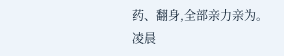药、翻身,全部亲力亲为。
凌晨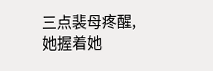三点裴母疼醒,她握着她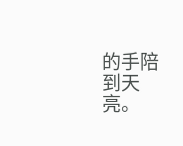的手陪到天亮。